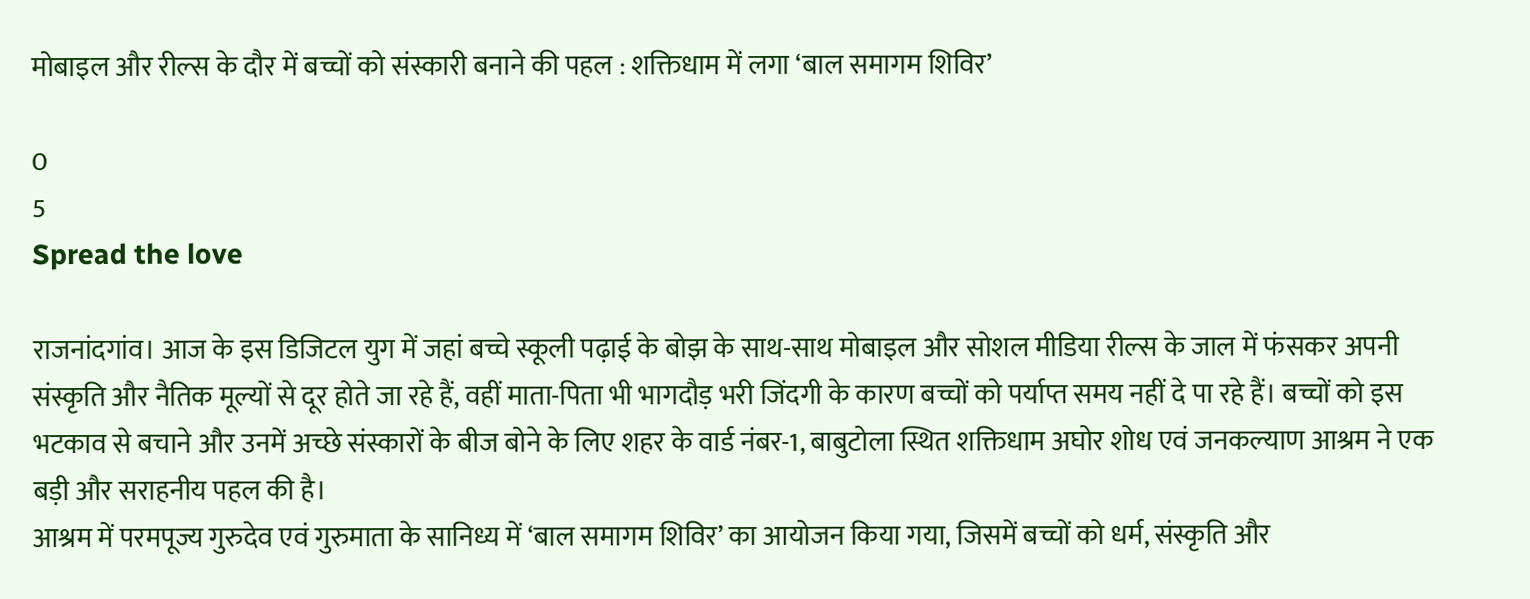मोबाइल और रील्स के दौर में बच्चों को संस्कारी बनाने की पहल : शक्तिधाम में लगा ‘बाल समागम शिविर’

0
5
Spread the love

राजनांदगांव। आज के इस डिजिटल युग में जहां बच्चे स्कूली पढ़ाई के बोझ के साथ-साथ मोबाइल और सोशल मीडिया रील्स के जाल में फंसकर अपनी संस्कृति और नैतिक मूल्यों से दूर होते जा रहे हैं, वहीं माता-पिता भी भागदौड़ भरी जिंदगी के कारण बच्चों को पर्याप्त समय नहीं दे पा रहे हैं। बच्चों को इस भटकाव से बचाने और उनमें अच्छे संस्कारों के बीज बोने के लिए शहर के वार्ड नंबर-1, बाबुटोला स्थित शक्तिधाम अघोर शोध एवं जनकल्याण आश्रम ने एक बड़ी और सराहनीय पहल की है।
आश्रम में परमपूज्य गुरुदेव एवं गुरुमाता के सानिध्य में ‘बाल समागम शिविर’ का आयोजन किया गया, जिसमें बच्चों को धर्म, संस्कृति और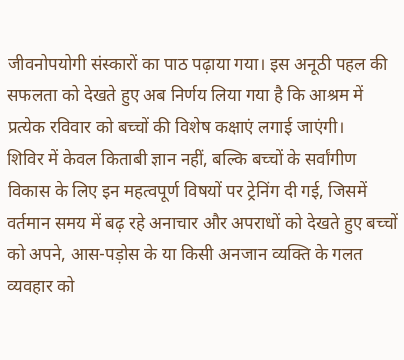जीवनोपयोगी संस्कारों का पाठ पढ़ाया गया। इस अनूठी पहल की सफलता को देखते हुए अब निर्णय लिया गया है कि आश्रम में प्रत्येक रविवार को बच्चों की विशेष कक्षाएं लगाई जाएंगी।
शिविर में केवल किताबी ज्ञान नहीं, बल्कि बच्चों के सर्वांगीण विकास के लिए इन महत्वपूर्ण विषयों पर ट्रेनिंग दी गई, जिसमें वर्तमान समय में बढ़ रहे अनाचार और अपराधों को देखते हुए बच्चों को अपने, आस-पड़ोस के या किसी अनजान व्यक्ति के गलत व्यवहार को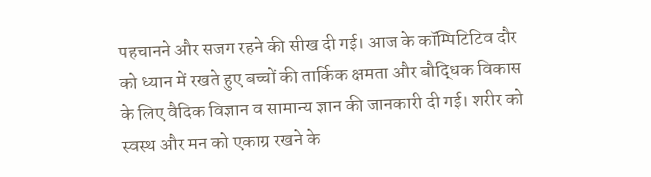पहचानने और सजग रहने की सीख दी गई। आज के कॉम्पिटिटिव दौर को ध्यान में रखते हुए बच्चों की तार्किक क्षमता और बौद्धिक विकास के लिए वैदिक विज्ञान व सामान्य ज्ञान की जानकारी दी गई। शरीर को स्वस्थ और मन को एकाग्र रखने के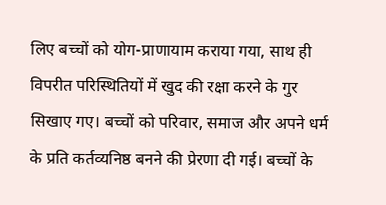लिए बच्चों को योग-प्राणायाम कराया गया, साथ ही विपरीत परिस्थितियों में खुद की रक्षा करने के गुर सिखाए गए। बच्चों को परिवार, समाज और अपने धर्म के प्रति कर्तव्यनिष्ठ बनने की प्रेरणा दी गई। बच्चों के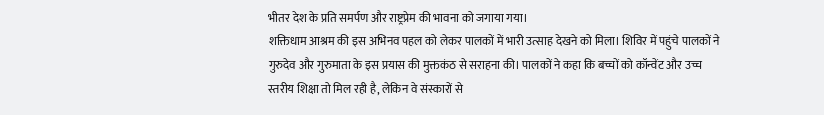भीतर देश के प्रति समर्पण और राष्ट्रप्रेम की भावना को जगाया गया।
शक्तिधाम आश्रम की इस अभिनव पहल को लेकर पालकों में भारी उत्साह देखने को मिला। शिविर में पहुंचे पालकों ने गुरुदेव और गुरुमाता के इस प्रयास की मुक्तकंठ से सराहना की। पालकों ने कहा कि बच्चों को कॉन्वेंट और उच्च स्तरीय शिक्षा तो मिल रही है, लेकिन वे संस्कारों से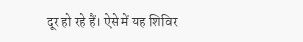दूर हो रहे हैं। ऐसे में यह शिविर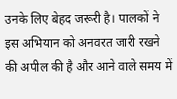उनके लिए बेहद जरूरी है। पालकों ने इस अभियान को अनवरत जारी रखने की अपील की है और आने वाले समय में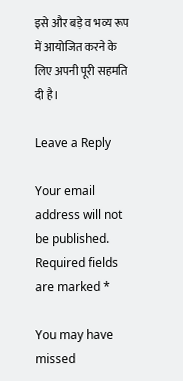इसे और बड़े व भव्य रूप में आयोजित करने के लिए अपनी पूरी सहमति दी है।

Leave a Reply

Your email address will not be published. Required fields are marked *

You may have missed